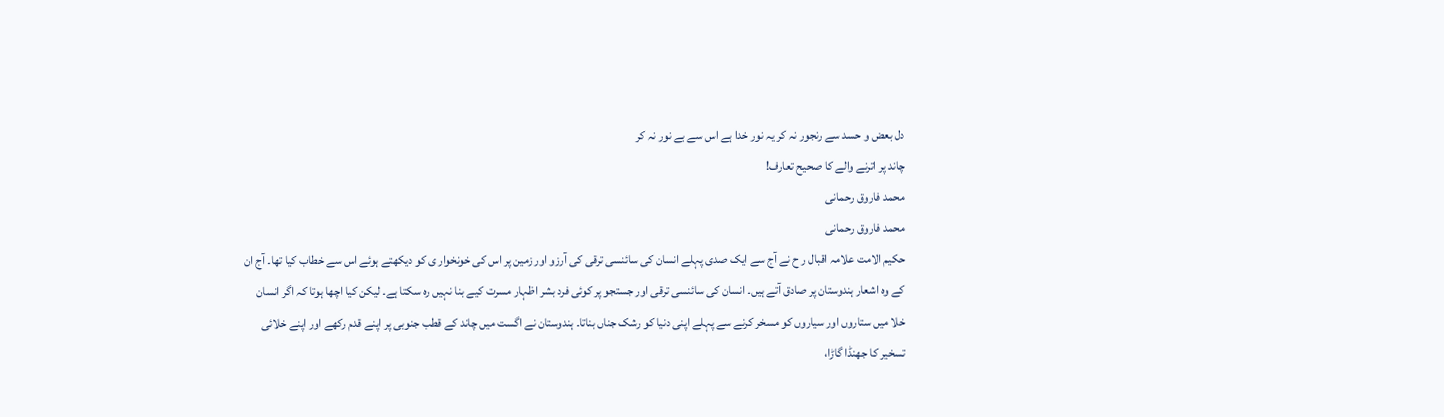دل بعض و حسد سے رنجور نہ کر یہ نور خدا ہے اس سے بے نور نہ کر
چاند پر اترنے والے کا صحیح تعارف!
محمد فاروق رحمانی
محمد فاروق رحمانی
حکیم الامت علامہ اقبال ر ح نے آج سے ایک صدی پہلے انسان کی سائنسی ترقی کی آرزو اور زمین پر اس کی خونخوار ی کو دیکھتے ہوئے اس سے خطاب کیا تھا۔ آج ان کے وہ اشعار ہندوستان پر صادق آتے ہیں۔ انسان کی سائنسی ترقی اور جستجو پر کوئی فرد بشر اظہار مسرت کیے بنا نہیں رہ سکتا ہے۔ لیکن کیا اچھا ہوتا کہ اگر انسان خلا میں ستاروں اور سیاروں کو مسخر کرنے سے پہلے اپنی دنیا کو رشک جناں بناتا۔ ہندوستان نے اگست میں چاند کے قطب جنوبی پر اپنے قدم رکھے اور اپنے خلائی تسخیر کا جھنڈا گاڑا،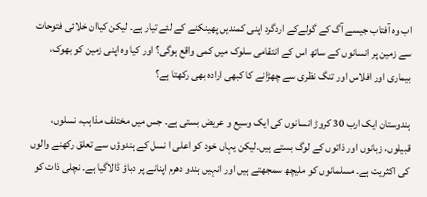اب وہ آفتاب جیسے آگ کے گولےکے اردگرد اپنی کمندیں پھینکنے کے لئے تیار ہے۔ لیکن کیاان خلائی فتوحات سے زمین پر انسانوں کے ساتھ اس کے انتقامی سلوک میں کمی واقع ہوگی؟ اور کیا وہ اپنی زمین کو بھوک، بیماری اور افلاس اور تنگ نظری سے چھڑانے کا کبھی ارادہ بھی رکھتا ہے؟

ہندوستان ایک ارب 30 کروڑ انسانوں کی ایک وسیع و عریض بستی ہے۔ جس میں مختلف مذاہب، نسلوں، قبیلوں، زبانوں اور ذاتوں کے لوگ بستے ہیں۔لیکن یہاں خود کو اعلی ا نسل کے ہندوؤں سے تعلق رکھنے والوں کی اکثریت ہے۔ مسلمانوں کو ملیچھ سمجھتے ہیں اور انہیں ہندو دھرم اپنانے پر دباؤ ڈالاگیا ہے۔ نچلی ذات کو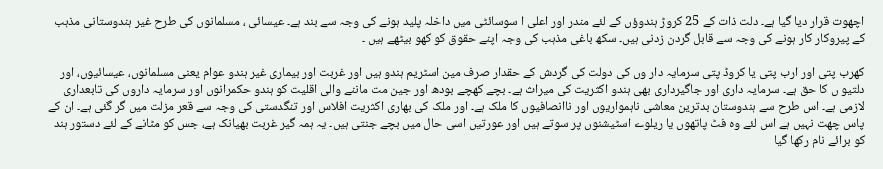اچھوت قرار دیا گیا ہے۔ دلت ذات کے 25 کروڑ ہندوؤں کے لئے مندر اور اعلی ا سوسائٹی میں داخلہ پلید ہونے کی وجہ سے بند ہے۔ عیسائی ، مسلمانوں کی طرح غیر ہندوستانی مذہب کے پیروکار کار ہونے کی وجہ سے قابل گردن زدنی ہیں۔ سکھ باغی مذہب کی وجہ اپنے حقوق کو کھو بیٹھے ہیں ۔

کھرب پتی اور ارب پتی یا کروڈ پتی سرمایہ دار وں کی دولت کی گردش کے حقدار صرف مین اسٹریم ہندو ہیں اور غربت اور بیماری غیر ہندو عوام یعنی مسلمانوں، عیسائیوں، اور دلتیو ں کا حق ہے۔ سرمایہ داری اور جاگیرداری بھی ہندو اکثریت کی میراث ہے۔ بچے کھچے بودھ اور جین مت ماننے والی اقلیت کو ہندو حکمرانوں اور سرمایہ داروں کی تابعداری لازمی ہے۔ اس طرح سے ہندوستان بدترین معاشی ناہمواریوں اور ناانصافیوں کا ملک ہے۔ اور ملک کی بھاری اکثریت افلاس اور تنگدستی کی وجہ سے قعر مزلت میں گر گئی ہے۔ ان کے پاس چھت نہیں ہے اس لئے وہ فٹ پاتھوں یا ریلوے اسٹیشنوں پر سوتے ہیں اور عورتیں اسی حال میں بچے جنتی ہیں۔ یہ ہمہ گیر غربت بھیانک ہے، جس کو مٹانے کے لئے دستور ہند کو برائے نام رکھا گیا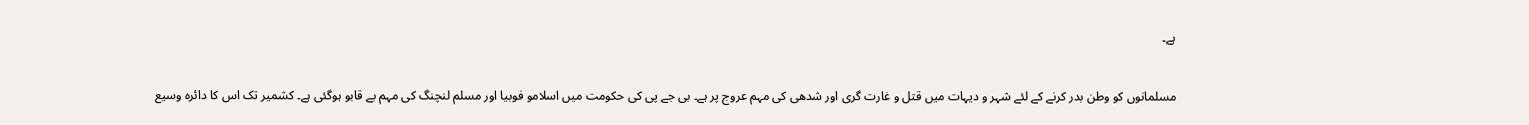ہے۔

مسلمانوں کو وطن بدر کرنے کے لئے شہر و دیہات میں قتل و غارت گری اور شدھی کی مہم عروج پر ہے۔ بی جے پی کی حکومت میں اسلامو فوبیا اور مسلم لنچنگ کی مہم بے قابو ہوگئی ہے۔ کشمیر تک اس کا دائرہ وسیع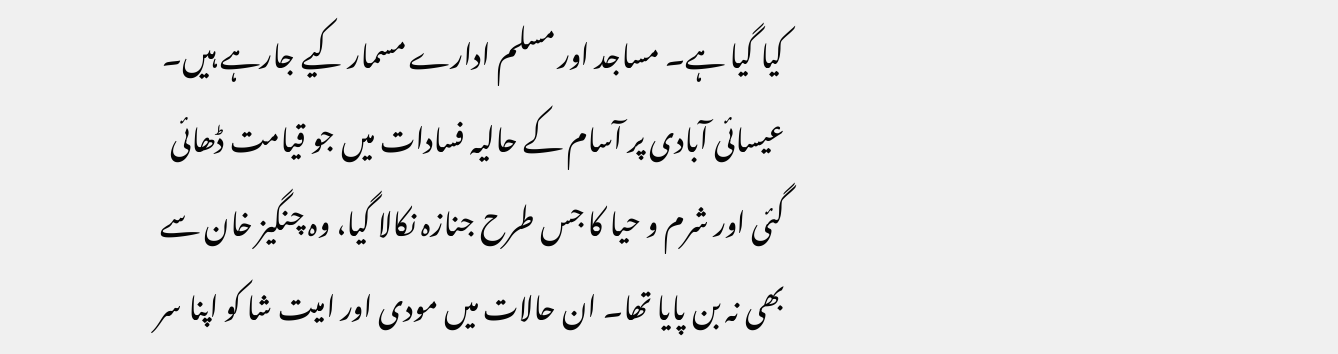کیا گیا ہے۔ مساجد اور مسلم ادارے مسمار کیے جارہے ہیں۔ عیسائی آبادی پر آسام کے حالیہ فسادات میں جو قیامت ڈھائی گئی اور شرم و حیا کا جس طرح جنازہ نکالا گیا، وہ چنگیز خان سے بھی نہ بن پایا تھا۔ ان حالات میں مودی اور امیت شا کو اپنا سر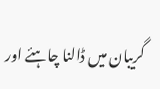گریبان میں ڈالنا چاہئے اور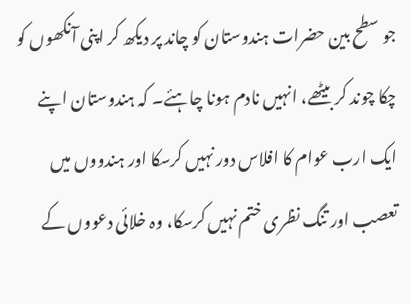جو سطح بین حضرات ہندوستان کو چاند پر دیکھ کر اپنی آنکھوں کو چکا چوند کر بیٹھے، انہیں نادم ہونا چاہئے۔ کہ ہندوستان اپنے ایک ارب عوام کا افلاس دور نہیں کرسکا اور ہندووں میں تعصب اور تنگ نظری ختم نہیں کرسکا، وہ خلائی دعووں کے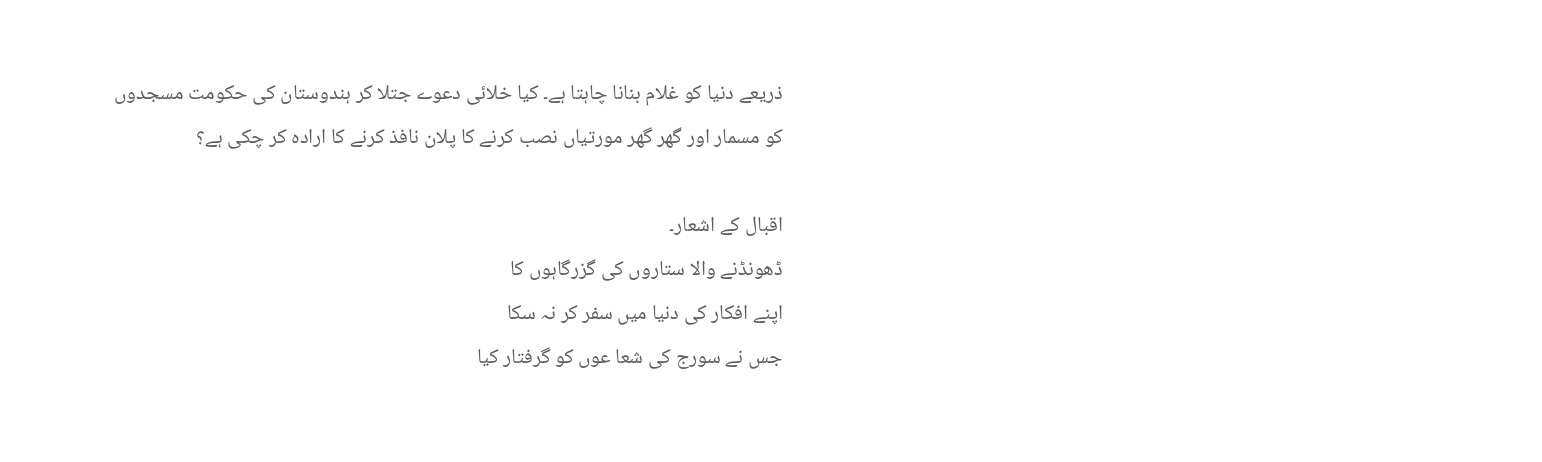ذریعے دنیا کو غلام بنانا چاہتا ہے۔ کیا خلائی دعوے جتلا کر ہندوستان کی حکومت مسجدوں کو مسمار اور گھر گھر مورتیاں نصب کرنے کا پلان نافذ کرنے کا ارادہ کر چکی ہے؟

اقبال کے اشعار۔
ڈھونڈنے والا ستاروں کی گزرگاہوں کا
اپنے افکار کی دنیا میں سفر کر نہ سکا
جس نے سورج کی شعا عوں کو گرفتار کیا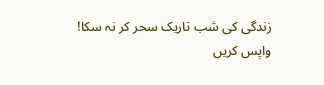زندگی کی شب تاریک سحر کر نہ سکا!
واپس کریں